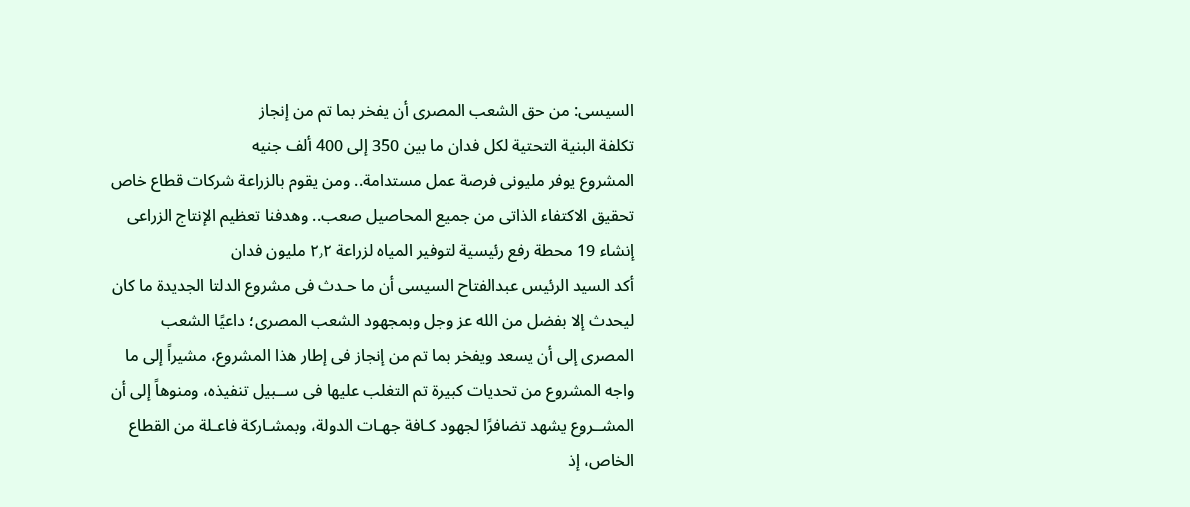السيسى: من حق الشعب المصرى أن يفخر بما تم من إنجاز
تكلفة البنية التحتية لكل فدان ما بين 350 إلى 400 ألف جنيه
المشروع يوفر مليونى فرصة عمل مستدامة.. ومن يقوم بالزراعة شركات قطاع خاص
تحقيق الاكتفاء الذاتى من جميع المحاصيل صعب.. وهدفنا تعظيم الإنتاج الزراعى
إنشاء 19 محطة رفع رئيسية لتوفير المياه لزراعة ٢٫٢ مليون فدان
أكد السيد الرئيس عبدالفتاح السيسى أن ما حـدث فى مشروع الدلتا الجديدة ما كان ليحدث إلا بفضل من الله عز وجل وبمجهود الشعب المصرى؛ داعيًا الشعب المصرى إلى أن يسعد ويفخر بما تم من إنجاز فى إطار هذا المشروع، مشيراً إلى ما واجه المشروع من تحديات كبيرة تم التغلب عليها فى ســبيل تنفيذه، ومنوهاً إلى أن المشــروع يشهد تضافرًا لجهود كـافة جهـات الدولة، وبمشـاركة فاعـلة من القطاع الخاص، إذ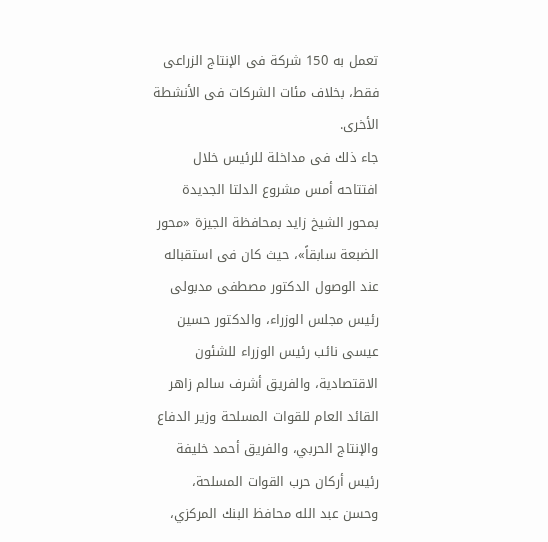تعمل به 150 شركة فى الإنتاج الزراعى فقط، بخلاف مئات الشركات فى الأنشطة الأخرى.
جاء ذلك فى مداخلة للرئيس خلال افتتاحه أمس مشروع الدلتا الجديدة بمحور الشيخ زايد بمحافظة الجيزة «محور الضبعة سابقاً»، حيث كان فى استقباله عند الوصول الدكتور مصطفى مدبولى رئيس مجلس الوزراء، والدكتور حسين عيسى نائب رئيس الوزراء للشئون الاقتصادية، والفريق أشرف سالم زاهر القائد العام للقوات المسلحة وزير الدفاع والإنتاج الحربي، والفريق أحمد خليفة رئيس أركان حرب القوات المسلحة، وحسن عبد الله محافظ البنك المركزي،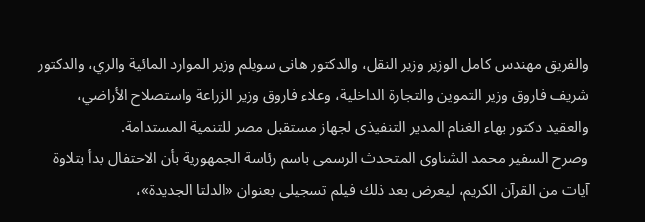والفريق مهندس كامل الوزير وزير النقل، والدكتور هانى سويلم وزير الموارد المائية والري، والدكتور شريف فاروق وزير التموين والتجارة الداخلية، وعلاء فاروق وزير الزراعة واستصلاح الأراضي، والعقيد دكتور بهاء الغنام المدير التنفيذى لجهاز مستقبل مصر للتنمية المستدامة.
وصرح السفير محمد الشناوى المتحدث الرسمى باسم رئاسة الجمهورية بأن الاحتفال بدأ بتلاوة آيات من القرآن الكريم، ليعرض بعد ذلك فيلم تسجيلى بعنوان «الدلتا الجديدة»،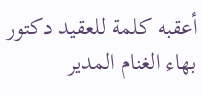أعقبه كلمة للعقيد دكتور بهاء الغنام المدير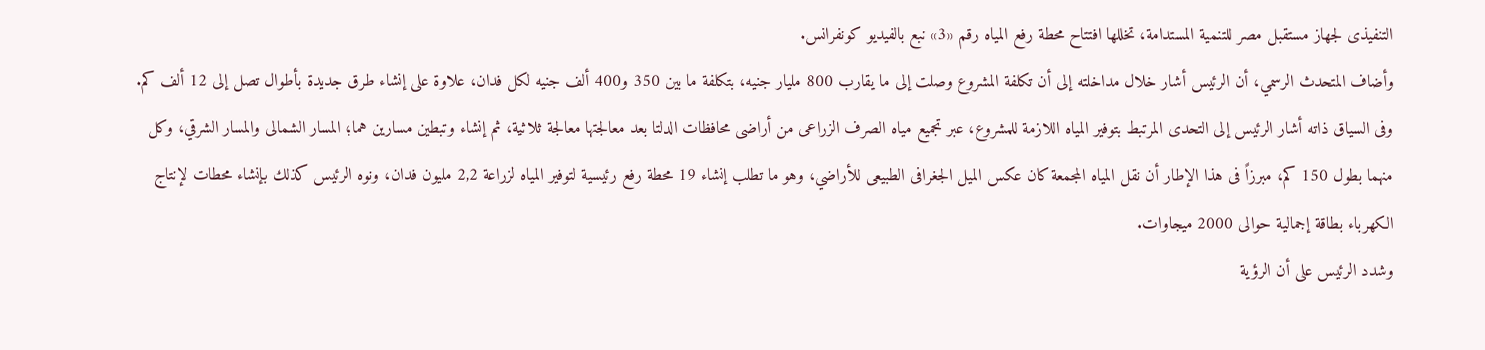التنفيذى لجهاز مستقبل مصر للتنمية المستدامة، تخللها افتتاح محطة رفع المياه رقم «3» نبع بالفيديو كونفرانس.
وأضاف المتحدث الرسمي، أن الرئيس أشار خلال مداخلته إلى أن تكلفة المشروع وصلت إلى ما يقارب 800 مليار جنيه، بتكلفة ما بين 350 و400 ألف جنيه لكل فدان، علاوة على إنشاء طرق جديدة بأطوال تصل إلى 12 ألف كم.
وفى السياق ذاته أشار الرئيس إلى التحدى المرتبط بتوفير المياه اللازمة للمشروع، عبر تجميع مياه الصرف الزراعى من أراضى محافظات الدلتا بعد معالجتها معالجة ثلاثية، ثم إنشاء وتبطين مسارين هما؛ المسار الشمالى والمسار الشرقي، وكل منهما بطول 150 كم، مبرزاً فى هذا الإطار أن نقل المياه المجمعة كان عكس الميل الجغرافى الطبيعى للأراضي، وهو ما تطلب إنشاء 19 محطة رفع رئيسية لتوفير المياه لزراعة 2,2 مليون فدان، ونوه الرئيس كذلك بإنشاء محطات لإنتاج الكهرباء بطاقة إجمالية حوالى 2000 ميجاوات.
وشدد الرئيس على أن الرؤية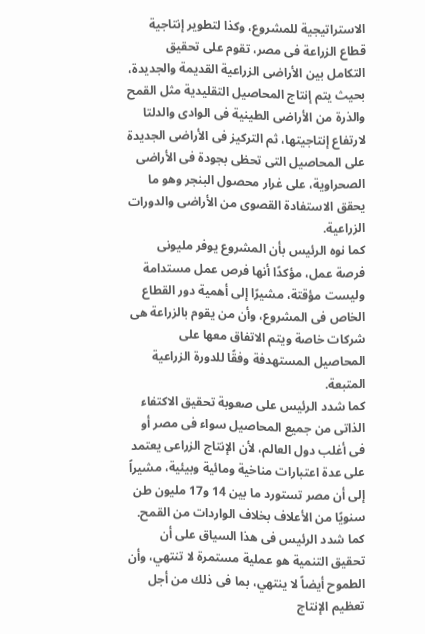الاستراتيجية للمشروع، وكذا لتطوير إنتاجية قطاع الزراعة فى مصر، تقوم على تحقيق التكامل بين الأراضى الزراعية القديمة والجديدة، بحيث يتم إنتاج المحاصيل التقليدية مثل القمح والذرة من الأراضى الطينية فى الوادى والدلتا لارتفاع إنتاجيتها، ثم التركيز فى الأراضى الجديدة على المحاصيل التى تحظى بجودة فى الأراضى الصحراوية، على غرار محصول البنجر وهو ما يحقق الاستفادة القصوى من الأراضى والدورات الزراعية.
كما نوه الرئيس بأن المشروع يوفر مليونى فرصة عمل، مؤكدًا أنها فرص عمل مستدامة وليست مؤقتة، مشيرًا إلى أهمية دور القطاع الخاص فى المشروع، وأن من يقوم بالزراعة هى شركات خاصة ويتم الاتفاق معها على المحاصيل المستهدفة وفقًا للدورة الزراعية المتبعة.
كما شدد الرئيس على صعوبة تحقيق الاكتفاء الذاتى من جميع المحاصيل سواء فى مصر أو فى أغلب دول العالم، لأن الإنتاج الزراعى يعتمد على عدة اعتبارات مناخية ومائية وبيئية، مشيراً إلى أن مصر تستورد ما بين 14 و17 مليون طن سنويًا من الأعلاف بخلاف الواردات من القمح.
كما شدد الرئيس فى هذا السياق على أن تحقيق التنمية هو عملية مستمرة لا تنتهي، وأن الطموح أيضاً لا ينتهي، بما فى ذلك من أجل تعظيم الإنتاج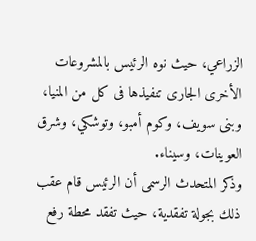الزراعي، حيث نوه الرئيس بالمشروعات الأخرى الجارى تنفيذها فى كل من المنيا، وبنى سويف، وكوم أمبو، وتوشكي، وشرق العوينات، وسيناء.
وذكر المتحدث الرسمى أن الرئيس قام عقب ذلك بجولة تفقدية، حيث تفقد محطة رفع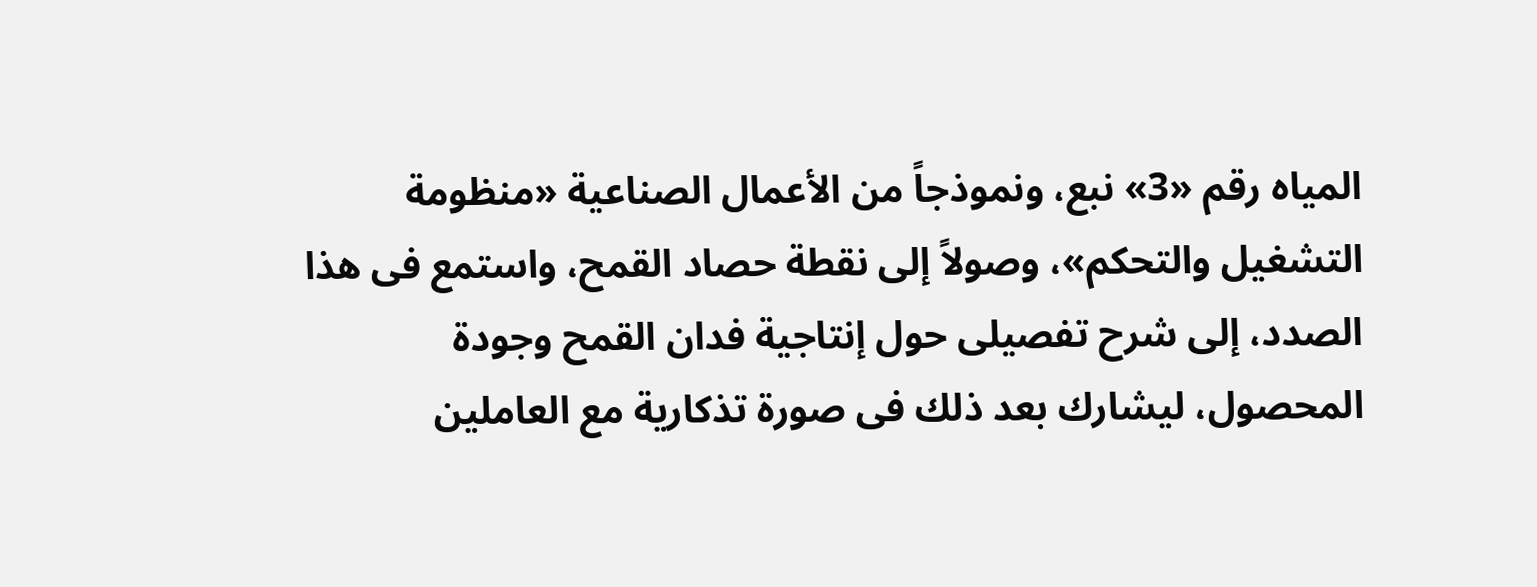المياه رقم «3» نبع، ونموذجاً من الأعمال الصناعية «منظومة التشغيل والتحكم»، وصولاً إلى نقطة حصاد القمح، واستمع فى هذا الصدد، إلى شرح تفصيلى حول إنتاجية فدان القمح وجودة المحصول، ليشارك بعد ذلك فى صورة تذكارية مع العاملين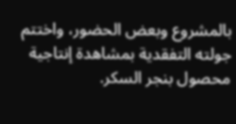بالمشروع وبعض الحضور، واختتم جولته التفقدية بمشاهدة إنتاجية محصول بنجر السكر.